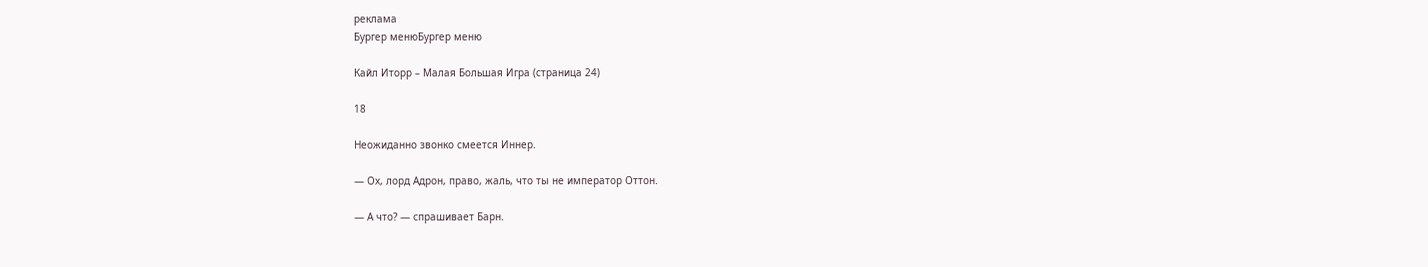реклама
Бургер менюБургер меню

Кайл Иторр – Малая Большая Игра (страница 24)

18

Неожиданно звонко смеется Иннер.

— Ох, лорд Адрон, право, жаль, что ты не император Оттон.

— А что? — спрашивает Барн.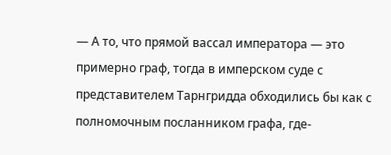— А то, что прямой вассал императора — это примерно граф, тогда в имперском суде с представителем Тарнгридда обходились бы как с полномочным посланником графа, где-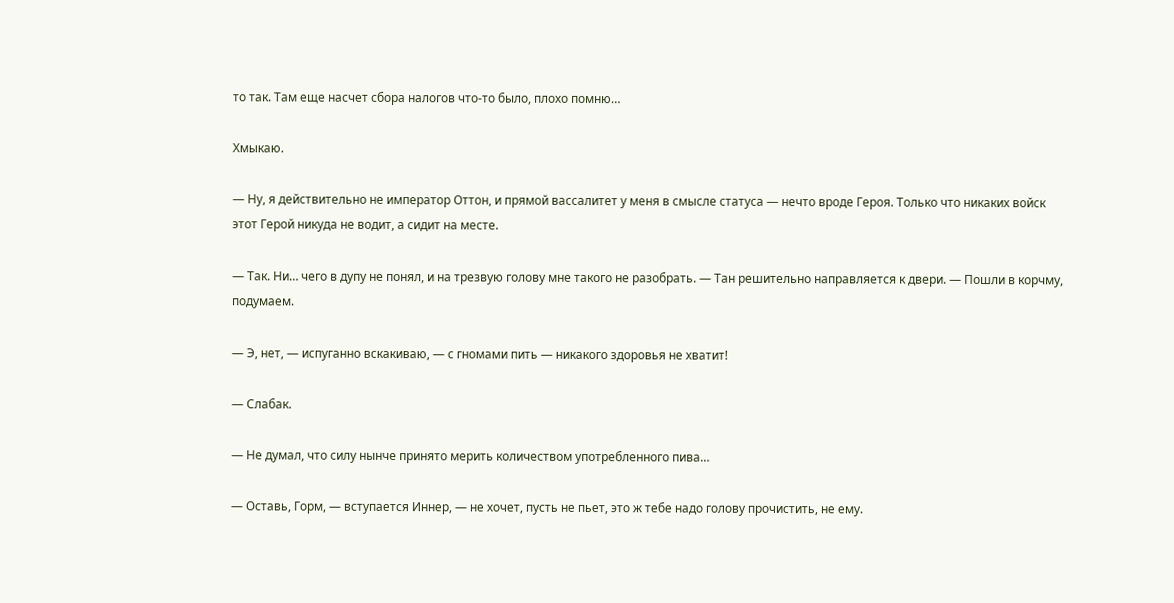то так. Там еще насчет сбора налогов что-то было, плохо помню…

Хмыкаю.

— Ну, я действительно не император Оттон, и прямой вассалитет у меня в смысле статуса — нечто вроде Героя. Только что никаких войск этот Герой никуда не водит, а сидит на месте.

— Так. Ни… чего в дупу не понял, и на трезвую голову мне такого не разобрать. — Тан решительно направляется к двери. — Пошли в корчму, подумаем.

— Э, нет, — испуганно вскакиваю, — с гномами пить — никакого здоровья не хватит!

— Слабак.

— Не думал, что силу нынче принято мерить количеством употребленного пива…

— Оставь, Горм, — вступается Иннер, — не хочет, пусть не пьет, это ж тебе надо голову прочистить, не ему.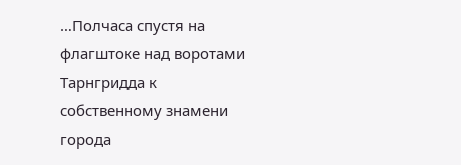…Полчаса спустя на флагштоке над воротами Тарнгридда к собственному знамени города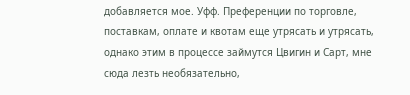добавляется мое. Уфф. Преференции по торговле, поставкам, оплате и квотам еще утрясать и утрясать, однако этим в процессе займутся Цвигин и Сарт, мне сюда лезть необязательно,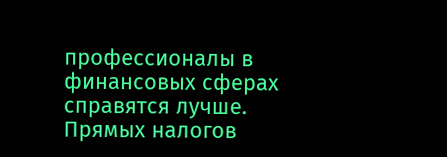профессионалы в финансовых сферах справятся лучше. Прямых налогов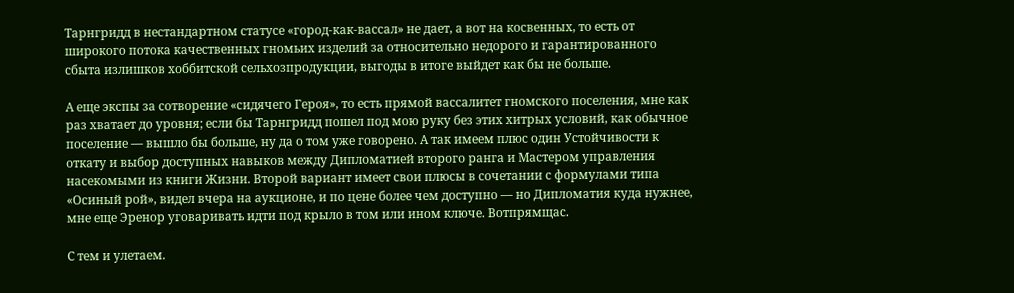Тарнгридд в нестандартном статусе «город-как-вассал» не дает, а вот на косвенных, то есть от широкого потока качественных гномьих изделий за относительно недорого и гарантированного сбыта излишков хоббитской сельхозпродукции, выгоды в итоге выйдет как бы не больше.

А еще экспы за сотворение «сидячего Героя», то есть прямой вассалитет гномского поселения, мне как раз хватает до уровня; если бы Тарнгридд пошел под мою руку без этих хитрых условий, как обычное поселение — вышло бы больше, ну да о том уже говорено. А так имеем плюс один Устойчивости к откату и выбор доступных навыков между Дипломатией второго ранга и Мастером управления насекомыми из книги Жизни. Второй вариант имеет свои плюсы в сочетании с формулами типа «Осиный рой», видел вчера на аукционе, и по цене более чем доступно — но Дипломатия куда нужнее, мне еще Эренор уговаривать идти под крыло в том или ином ключе. Вотпрямщас.

С тем и улетаем.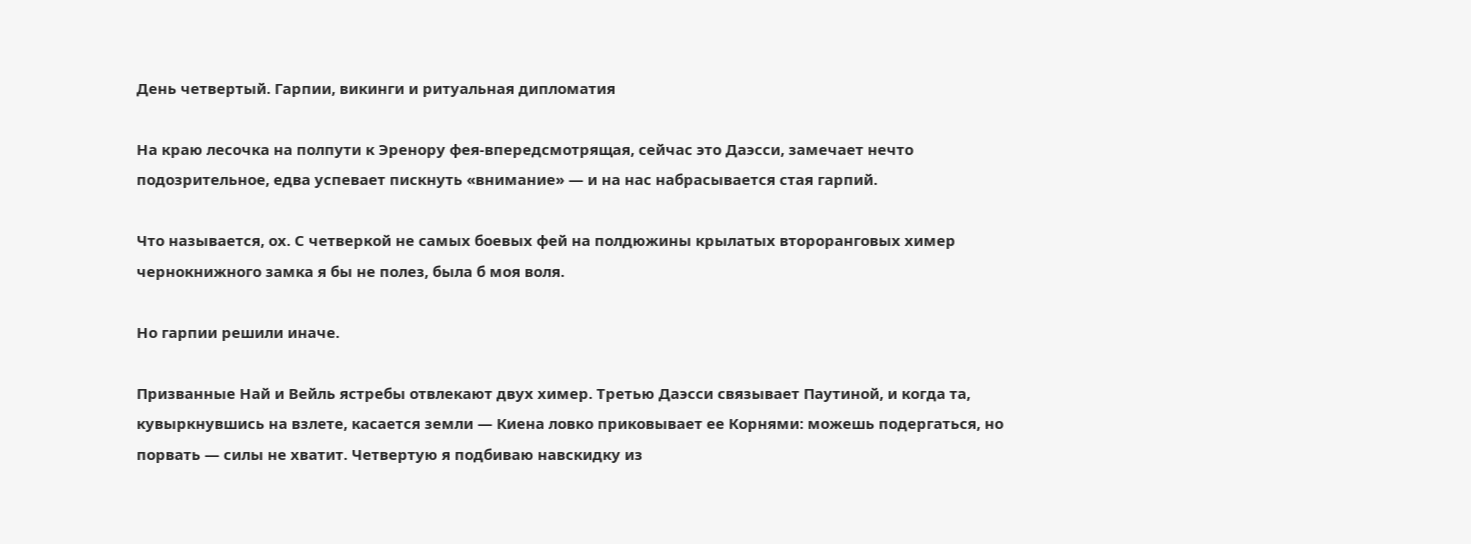День четвертый. Гарпии, викинги и ритуальная дипломатия

На краю лесочка на полпути к Эренору фея-впередсмотрящая, сейчас это Даэсси, замечает нечто подозрительное, едва успевает пискнуть «внимание» — и на нас набрасывается стая гарпий.

Что называется, ох. С четверкой не самых боевых фей на полдюжины крылатых второранговых химер чернокнижного замка я бы не полез, была б моя воля.

Но гарпии решили иначе.

Призванные Най и Вейль ястребы отвлекают двух химер. Третью Даэсси связывает Паутиной, и когда та, кувыркнувшись на взлете, касается земли — Киена ловко приковывает ее Корнями: можешь подергаться, но порвать — силы не хватит. Четвертую я подбиваю навскидку из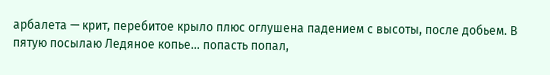арбалета — крит, перебитое крыло плюс оглушена падением с высоты, после добьем. В пятую посылаю Ледяное копье… попасть попал,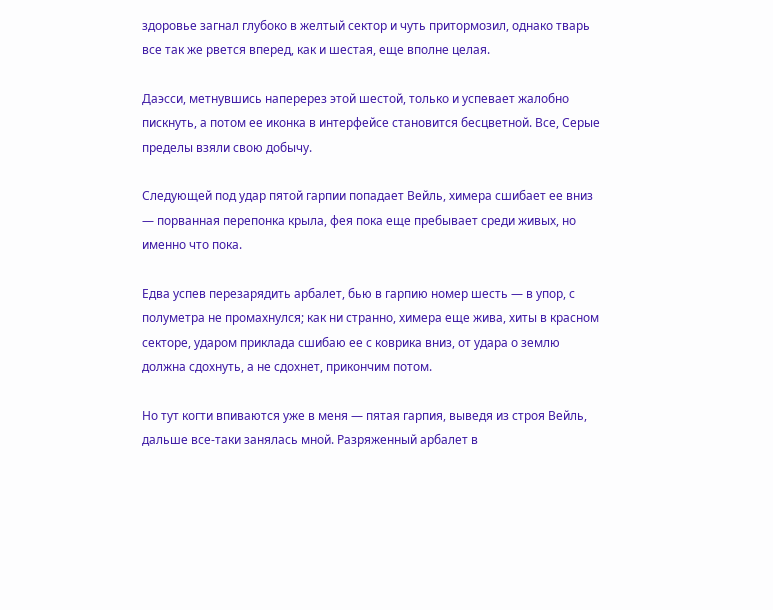здоровье загнал глубоко в желтый сектор и чуть притормозил, однако тварь все так же рвется вперед, как и шестая, еще вполне целая.

Даэсси, метнувшись наперерез этой шестой, только и успевает жалобно пискнуть, а потом ее иконка в интерфейсе становится бесцветной. Все, Серые пределы взяли свою добычу.

Следующей под удар пятой гарпии попадает Вейль, химера сшибает ее вниз — порванная перепонка крыла, фея пока еще пребывает среди живых, но именно что пока.

Едва успев перезарядить арбалет, бью в гарпию номер шесть — в упор, с полуметра не промахнулся; как ни странно, химера еще жива, хиты в красном секторе, ударом приклада сшибаю ее с коврика вниз, от удара о землю должна сдохнуть, а не сдохнет, прикончим потом.

Но тут когти впиваются уже в меня — пятая гарпия, выведя из строя Вейль, дальше все-таки занялась мной. Разряженный арбалет в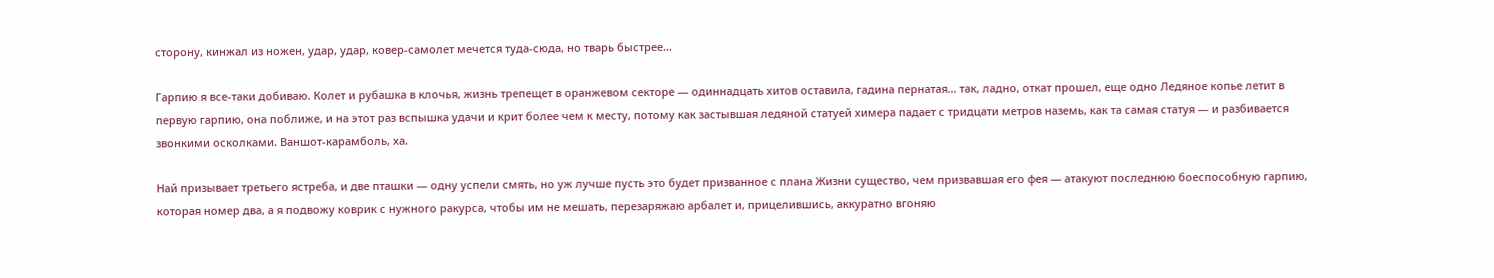сторону, кинжал из ножен, удар, удар, ковер-самолет мечется туда-сюда, но тварь быстрее…

Гарпию я все-таки добиваю. Колет и рубашка в клочья, жизнь трепещет в оранжевом секторе — одиннадцать хитов оставила, гадина пернатая… так, ладно, откат прошел, еще одно Ледяное копье летит в первую гарпию, она поближе, и на этот раз вспышка удачи и крит более чем к месту, потому как застывшая ледяной статуей химера падает с тридцати метров наземь, как та самая статуя — и разбивается звонкими осколками. Ваншот-карамболь, ха.

Най призывает третьего ястреба, и две пташки — одну успели смять, но уж лучше пусть это будет призванное с плана Жизни существо, чем призвавшая его фея — атакуют последнюю боеспособную гарпию, которая номер два, а я подвожу коврик с нужного ракурса, чтобы им не мешать, перезаряжаю арбалет и, прицелившись, аккуратно вгоняю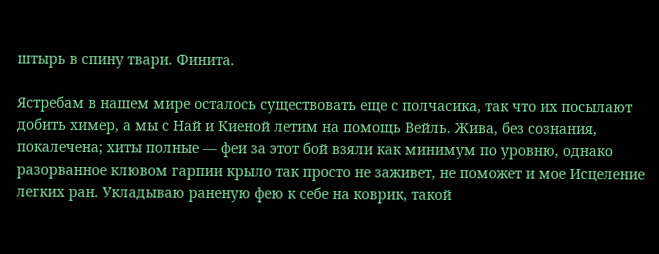штырь в спину твари. Финита.

Ястребам в нашем мире осталось существовать еще с полчасика, так что их посылают добить химер, а мы с Най и Киеной летим на помощь Вейль. Жива, без сознания, покалечена; хиты полные — феи за этот бой взяли как минимум по уровню, однако разорванное клювом гарпии крыло так просто не заживет, не поможет и мое Исцеление легких ран. Укладываю раненую фею к себе на коврик, такой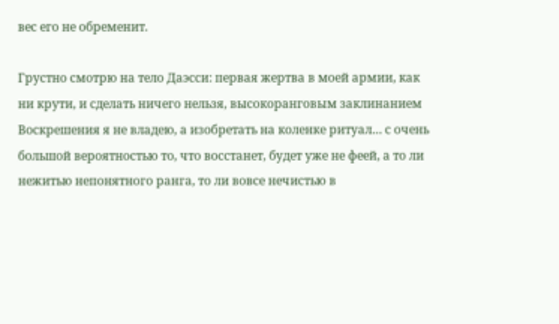вес его не обременит.

Грустно смотрю на тело Даэсси: первая жертва в моей армии, как ни крути, и сделать ничего нельзя, высокоранговым заклинанием Воскрешения я не владею, а изобретать на коленке ритуал… с очень большой вероятностью то, что восстанет, будет уже не феей, а то ли нежитью непонятного ранга, то ли вовсе нечистью в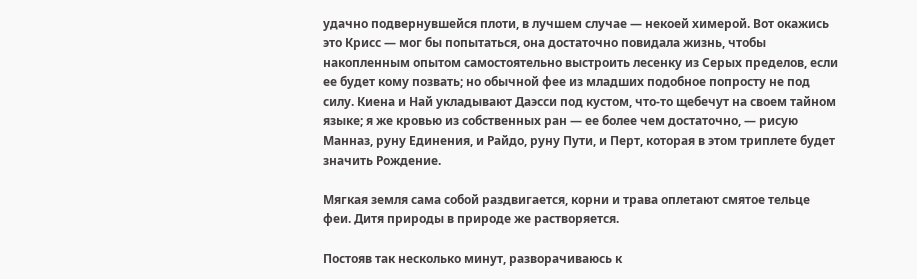удачно подвернувшейся плоти, в лучшем случае — некоей химерой. Вот окажись это Крисс — мог бы попытаться, она достаточно повидала жизнь, чтобы накопленным опытом самостоятельно выстроить лесенку из Серых пределов, если ее будет кому позвать; но обычной фее из младших подобное попросту не под силу. Киена и Най укладывают Даэсси под кустом, что-то щебечут на своем тайном языке; я же кровью из собственных ран — ее более чем достаточно, — рисую Манназ, руну Единения, и Райдо, руну Пути, и Перт, которая в этом триплете будет значить Рождение.

Мягкая земля сама собой раздвигается, корни и трава оплетают смятое тельце феи. Дитя природы в природе же растворяется.

Постояв так несколько минут, разворачиваюсь к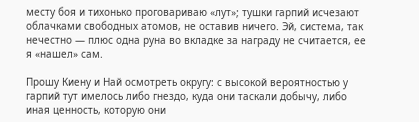месту боя и тихонько проговариваю «лут»; тушки гарпий исчезают облачками свободных атомов, не оставив ничего. Эй, система, так нечестно — плюс одна руна во вкладке за награду не считается, ее я «нашел» сам.

Прошу Киену и Най осмотреть округу: с высокой вероятностью у гарпий тут имелось либо гнездо, куда они таскали добычу, либо иная ценность, которую они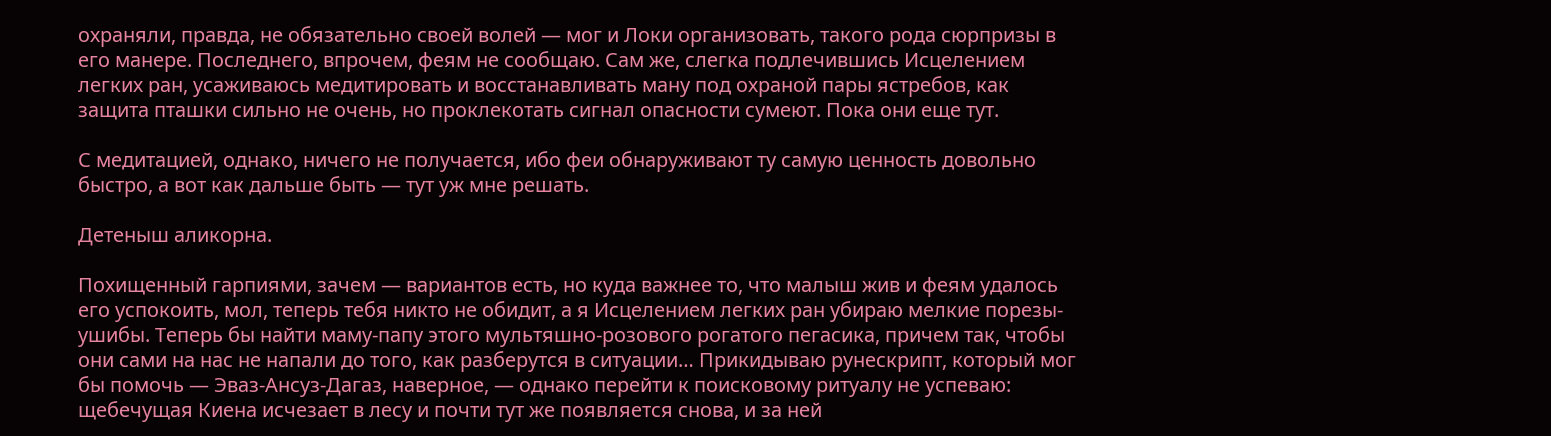охраняли, правда, не обязательно своей волей — мог и Локи организовать, такого рода сюрпризы в его манере. Последнего, впрочем, феям не сообщаю. Сам же, слегка подлечившись Исцелением легких ран, усаживаюсь медитировать и восстанавливать ману под охраной пары ястребов, как защита пташки сильно не очень, но проклекотать сигнал опасности сумеют. Пока они еще тут.

С медитацией, однако, ничего не получается, ибо феи обнаруживают ту самую ценность довольно быстро, а вот как дальше быть — тут уж мне решать.

Детеныш аликорна.

Похищенный гарпиями, зачем — вариантов есть, но куда важнее то, что малыш жив и феям удалось его успокоить, мол, теперь тебя никто не обидит, а я Исцелением легких ран убираю мелкие порезы-ушибы. Теперь бы найти маму-папу этого мультяшно-розового рогатого пегасика, причем так, чтобы они сами на нас не напали до того, как разберутся в ситуации… Прикидываю рунескрипт, который мог бы помочь — Эваз-Ансуз-Дагаз, наверное, — однако перейти к поисковому ритуалу не успеваю: щебечущая Киена исчезает в лесу и почти тут же появляется снова, и за ней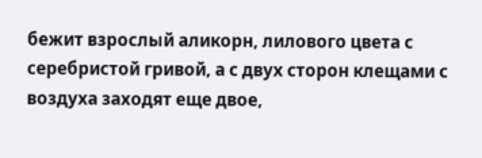бежит взрослый аликорн, лилового цвета с серебристой гривой, а с двух сторон клещами с воздуха заходят еще двое,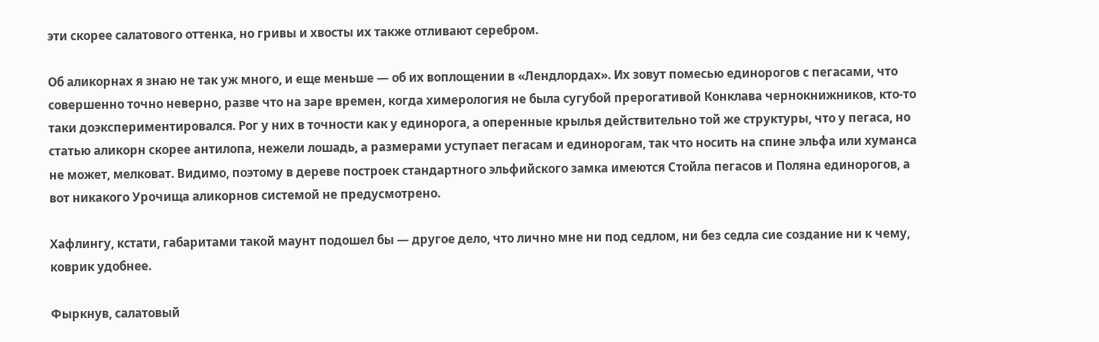эти скорее салатового оттенка, но гривы и хвосты их также отливают серебром.

Об аликорнах я знаю не так уж много, и еще меньше — об их воплощении в «Лендлордах». Их зовут помесью единорогов с пегасами, что совершенно точно неверно, разве что на заре времен, когда химерология не была сугубой прерогативой Конклава чернокнижников, кто-то таки доэкспериментировался. Рог у них в точности как у единорога, а оперенные крылья действительно той же структуры, что у пегаса, но статью аликорн скорее антилопа, нежели лошадь, а размерами уступает пегасам и единорогам, так что носить на спине эльфа или хуманса не может, мелковат. Видимо, поэтому в дереве построек стандартного эльфийского замка имеются Стойла пегасов и Поляна единорогов, а вот никакого Урочища аликорнов системой не предусмотрено.

Хафлингу, кстати, габаритами такой маунт подошел бы — другое дело, что лично мне ни под седлом, ни без седла сие создание ни к чему, коврик удобнее.

Фыркнув, салатовый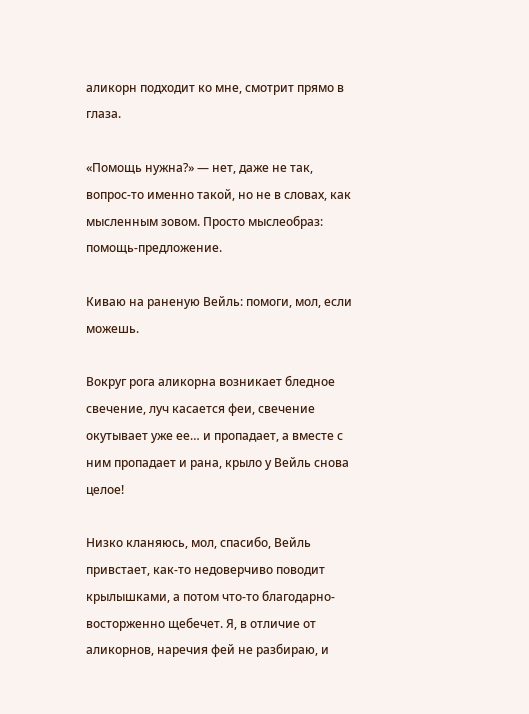аликорн подходит ко мне, смотрит прямо в глаза.

«Помощь нужна?» — нет, даже не так, вопрос-то именно такой, но не в словах, как мысленным зовом. Просто мыслеобраз: помощь-предложение.

Киваю на раненую Вейль: помоги, мол, если можешь.

Вокруг рога аликорна возникает бледное свечение, луч касается феи, свечение окутывает уже ее… и пропадает, а вместе с ним пропадает и рана, крыло у Вейль снова целое!

Низко кланяюсь, мол, спасибо, Вейль привстает, как-то недоверчиво поводит крылышками, а потом что-то благодарно-восторженно щебечет. Я, в отличие от аликорнов, наречия фей не разбираю, и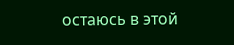остаюсь в этой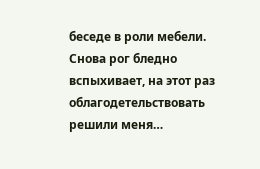беседе в роли мебели. Снова рог бледно вспыхивает, на этот раз облагодетельствовать решили меня…